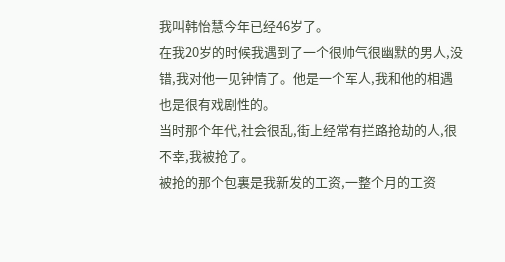我叫韩怡慧今年已经46岁了。
在我20岁的时候我遇到了一个很帅气很幽默的男人,没错,我对他一见钟情了。他是一个军人,我和他的相遇也是很有戏剧性的。
当时那个年代,社会很乱,街上经常有拦路抢劫的人,很不幸,我被抢了。
被抢的那个包裏是我新发的工资,一整个月的工资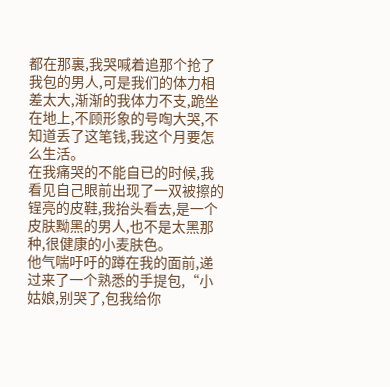都在那裏,我哭喊着追那个抢了我包的男人,可是我们的体力相差太大,渐渐的我体力不支,跪坐在地上,不顾形象的号啕大哭,不知道丢了这笔钱,我这个月要怎么生活。
在我痛哭的不能自已的时候,我看见自己眼前出现了一双被擦的锃亮的皮鞋,我抬头看去,是一个皮肤黝黑的男人,也不是太黑那种,很健康的小麦肤色。
他气喘吁吁的蹲在我的面前,递过来了一个熟悉的手提包,“小姑娘,别哭了,包我给你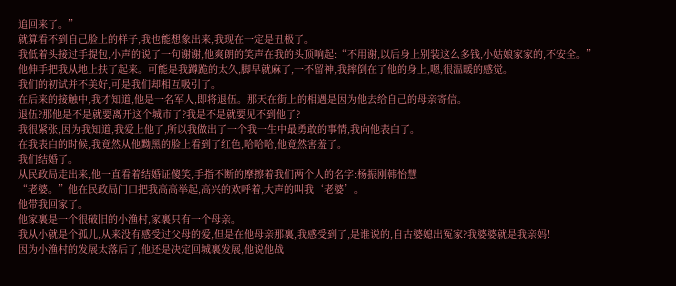追回来了。”
就算看不到自己脸上的样子,我也能想象出来,我现在一定是丑极了。
我低着头接过手提包,小声的说了一句谢谢,他爽朗的笑声在我的头顶响起:“不用谢,以后身上别装这么多钱,小姑娘家家的,不安全。”
他伸手把我从地上扶了起来。可能是我蹲跪的太久,脚早就麻了,一不留神,我摔倒在了他的身上,嗯,很温暖的感觉。
我们的初试并不美好,可是我们却相互吸引了。
在后来的接触中,我才知道,他是一名军人,即将退伍。那天在街上的相遇是因为他去给自己的母亲寄信。
退伍?那他是不是就要离开这个城市了?我是不是就要见不到他了?
我很紧张,因为我知道,我爱上他了,所以我做出了一个我一生中最勇敢的事情,我向他表白了。
在我表白的时候,我竟然从他黝黑的脸上看到了红色,哈哈哈,他竟然害羞了。
我们结婚了。
从民政局走出来,他一直看着结婚证傻笑,手指不断的摩擦着我们两个人的名字:杨振刚韩怡慧
“老婆。”他在民政局门口把我高高举起,高兴的欢呼着,大声的叫我‘老婆’。
他带我回家了。
他家裏是一个很破旧的小渔村,家裏只有一个母亲。
我从小就是个孤儿,从来没有感受过父母的爱,但是在他母亲那裏,我感受到了,是谁说的,自古婆媳出冤家?我婆婆就是我亲妈!
因为小渔村的发展太落后了,他还是决定回城裏发展,他说他战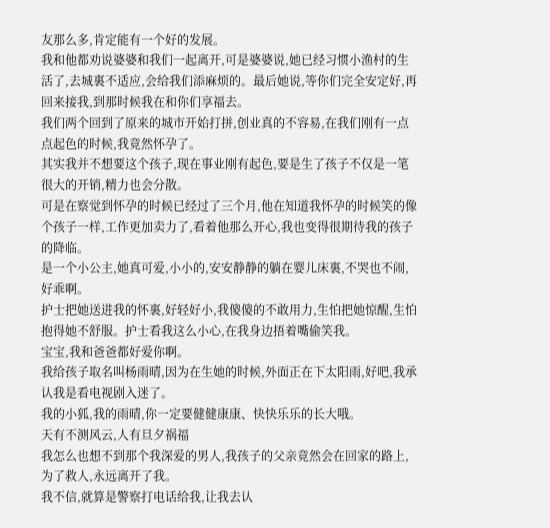友那么多,肯定能有一个好的发展。
我和他都劝说婆婆和我们一起离开,可是婆婆说,她已经习惯小渔村的生活了,去城裏不适应,会给我们添麻烦的。最后她说,等你们完全安定好,再回来接我,到那时候我在和你们享福去。
我们两个回到了原来的城市开始打拼,创业真的不容易,在我们刚有一点点起色的时候,我竟然怀孕了。
其实我并不想要这个孩子,现在事业刚有起色,要是生了孩子不仅是一笔很大的开销,精力也会分散。
可是在察觉到怀孕的时候已经过了三个月,他在知道我怀孕的时候笑的像个孩子一样,工作更加卖力了,看着他那么开心,我也变得很期待我的孩子的降临。
是一个小公主,她真可爱,小小的,安安静静的躺在婴儿床裏,不哭也不闹,好乖啊。
护士把她送进我的怀裏,好轻好小,我傻傻的不敢用力,生怕把她惊醒,生怕抱得她不舒服。护士看我这么小心,在我身边捂着嘴偷笑我。
宝宝,我和爸爸都好爱你啊。
我给孩子取名叫杨雨晴,因为在生她的时候,外面正在下太阳雨,好吧,我承认我是看电视剧入迷了。
我的小狐,我的雨晴,你一定要健健康康、快快乐乐的长大哦。
天有不测风云,人有旦夕祸福
我怎么也想不到那个我深爱的男人,我孩子的父亲竟然会在回家的路上,为了救人,永远离开了我。
我不信,就算是警察打电话给我,让我去认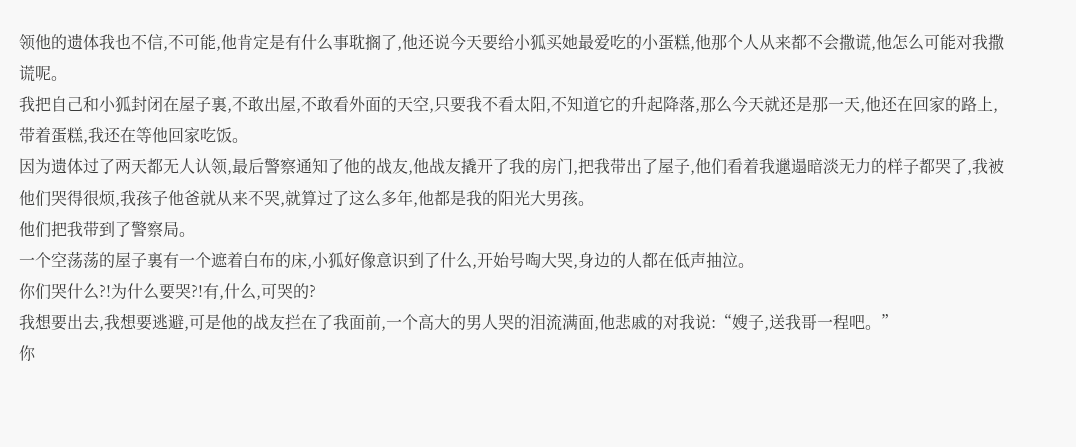领他的遗体我也不信,不可能,他肯定是有什么事耽搁了,他还说今天要给小狐买她最爱吃的小蛋糕,他那个人从来都不会撒谎,他怎么可能对我撒谎呢。
我把自己和小狐封闭在屋子裏,不敢出屋,不敢看外面的天空,只要我不看太阳,不知道它的升起降落,那么今天就还是那一天,他还在回家的路上,带着蛋糕,我还在等他回家吃饭。
因为遗体过了两天都无人认领,最后警察通知了他的战友,他战友撬开了我的房门,把我带出了屋子,他们看着我邋遢暗淡无力的样子都哭了,我被他们哭得很烦,我孩子他爸就从来不哭,就算过了这么多年,他都是我的阳光大男孩。
他们把我带到了警察局。
一个空荡荡的屋子裏有一个遮着白布的床,小狐好像意识到了什么,开始号啕大哭,身边的人都在低声抽泣。
你们哭什么?!为什么要哭?!有,什么,可哭的?
我想要出去,我想要逃避,可是他的战友拦在了我面前,一个高大的男人哭的泪流满面,他悲戚的对我说:“嫂子,送我哥一程吧。”
你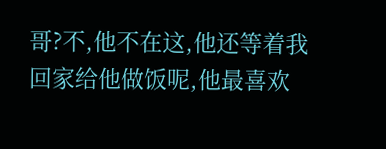哥?不,他不在这,他还等着我回家给他做饭呢,他最喜欢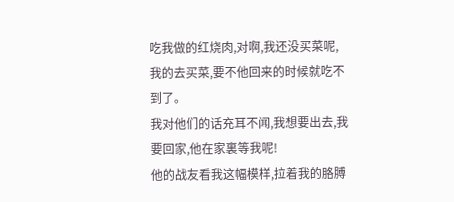吃我做的红烧肉,对啊,我还没买菜呢,我的去买菜,要不他回来的时候就吃不到了。
我对他们的话充耳不闻,我想要出去,我要回家,他在家裏等我呢!
他的战友看我这幅模样,拉着我的胳膊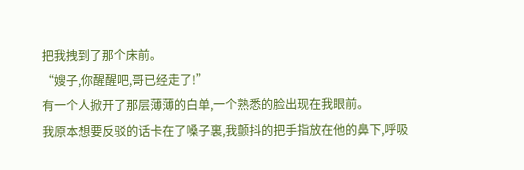把我拽到了那个床前。
“嫂子,你醒醒吧,哥已经走了!”
有一个人掀开了那层薄薄的白单,一个熟悉的脸出现在我眼前。
我原本想要反驳的话卡在了嗓子裏,我颤抖的把手指放在他的鼻下,呼吸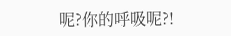呢?你的呼吸呢?!